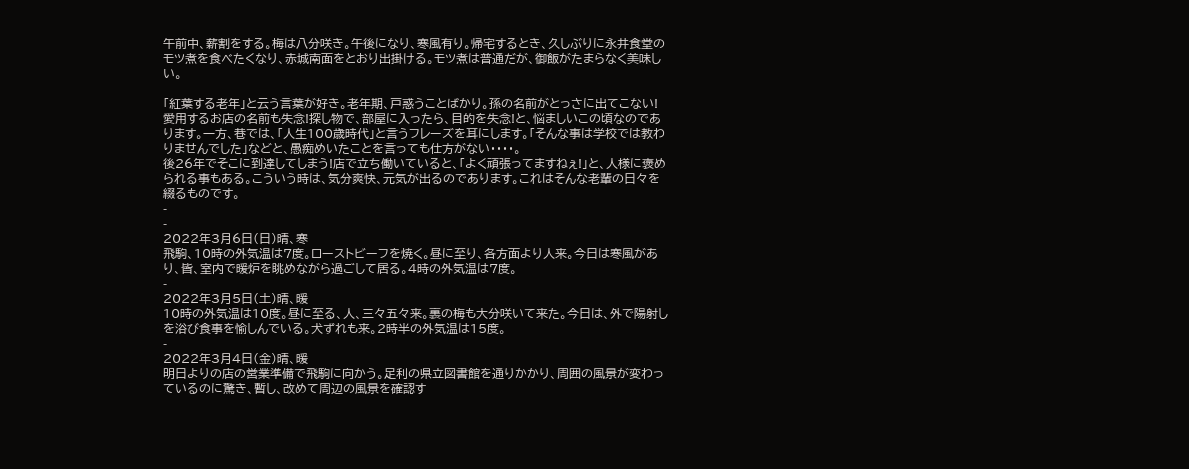午前中、薪割をする。梅は八分咲き。午後になり、寒風有り。帰宅するとき、久しぶりに永井食堂のモツ煮を食べたくなり、赤城南面をとおり出掛ける。モツ煮は普通だが、御飯がたまらなく美味しい。

「紅葉する老年」と云う言葉が好き。老年期、戸惑うことばかり。孫の名前がとっさに出てこない!愛用するお店の名前も失念!探し物で、部屋に入ったら、目的を失念!と、悩ましいこの頃なのであります。一方、巷では、「人生100歳時代」と言うフレーズを耳にします。「そんな事は学校では教わりませんでした」などと、愚痴めいたことを言っても仕方がない・・・・。
後26年でそこに到達してしまう!店で立ち働いていると、「よく頑張ってますねぇ!」と、人様に褒められる事もある。こういう時は、気分爽快、元気が出るのであります。これはそんな老輩の日々を綴るものです。
-
-
2022年3月6日(日)晴、寒
飛駒、10時の外気温は7度。ローストビーフを焼く。昼に至り、各方面より人来。今日は寒風があり、皆、室内で暖炉を眺めながら過ごして居る。4時の外気温は7度。
-
2022年3月5日(土)晴、暖
10時の外気温は10度。昼に至る、人、三々五々来。裏の梅も大分咲いて来た。今日は、外で陽射しを浴び食事を愉しんでいる。犬ずれも来。2時半の外気温は15度。
-
2022年3月4日(金)晴、暖
明日よりの店の営業準備で飛駒に向かう。足利の県立図書館を通りかかり、周囲の風景が変わっているのに驚き、暫し、改めて周辺の風景を確認す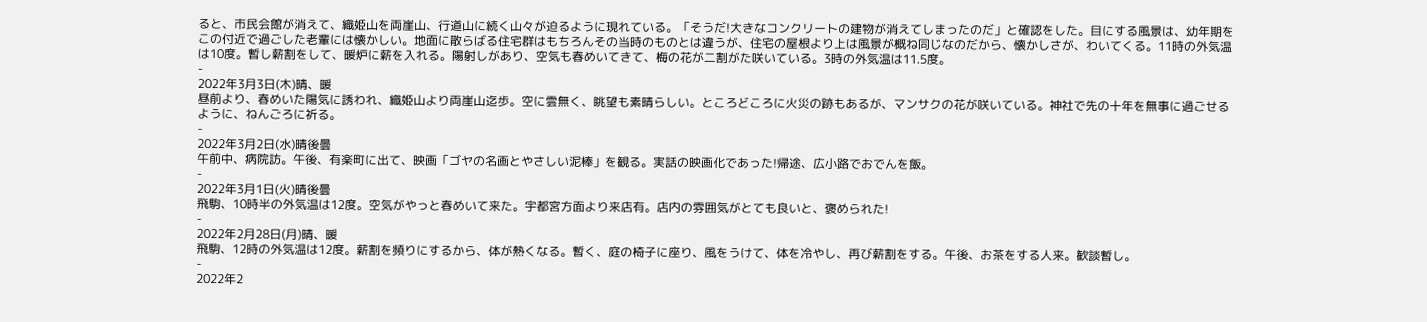ると、市民会館が消えて、織姫山を両崖山、行道山に続く山々が迫るように現れている。「そうだ!大きなコンクリートの建物が消えてしまったのだ」と確認をした。目にする風景は、幼年期をこの付近で過ごした老輩には懐かしい。地面に散らばる住宅群はもちろんその当時のものとは違うが、住宅の屋根より上は風景が概ね同じなのだから、懐かしさが、わいてくる。11時の外気温は10度。暫し薪割をして、暖炉に薪を入れる。陽射しがあり、空気も春めいてきて、梅の花が二割がた咲いている。3時の外気温は11.5度。
-
2022年3月3日(木)晴、暖
昼前より、春めいた陽気に誘われ、織姫山より両崖山迄歩。空に雲無く、眺望も素晴らしい。ところどころに火災の跡もあるが、マンサクの花が咲いている。神社で先の十年を無事に過ごせるように、ねんごろに祈る。
-
2022年3月2日(水)晴後曇
午前中、病院訪。午後、有楽町に出て、映画「ゴヤの名画とやさしい泥棒」を観る。実話の映画化であった!帰途、広小路でおでんを飯。
-
2022年3月1日(火)晴後曇
飛駒、10時半の外気温は12度。空気がやっと春めいて来た。宇都宮方面より来店有。店内の雰囲気がとても良いと、褒められた!
-
2022年2月28日(月)晴、暖
飛駒、12時の外気温は12度。薪割を頻りにするから、体が熱くなる。暫く、庭の椅子に座り、風をうけて、体を冷やし、再び薪割をする。午後、お茶をする人来。歓談暫し。
-
2022年2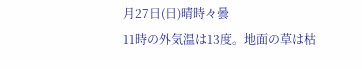月27日(日)晴時々曇
11時の外気温は13度。地面の草は枯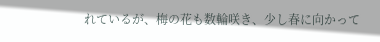れているが、梅の花も数輪咲き、少し春に向かって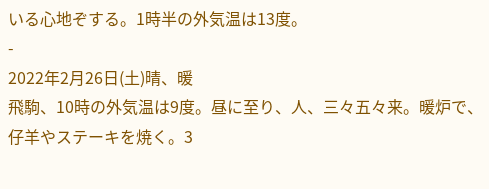いる心地ぞする。1時半の外気温は13度。
-
2022年2月26日(土)晴、暖
飛駒、10時の外気温は9度。昼に至り、人、三々五々来。暖炉で、仔羊やステーキを焼く。3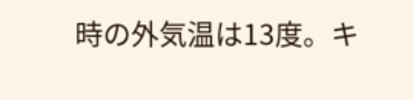時の外気温は13度。キ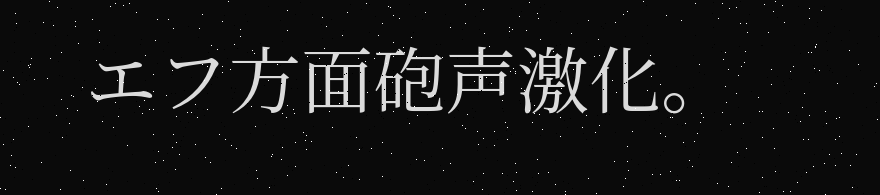エフ方面砲声激化。